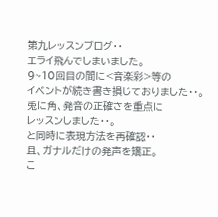第九レッスンブログ・・
エライ飛んでしまいました。
9~10回目の間に<音楽彩>等の
イベントが続き書き損じておりました・・。
兎に角、発音の正確さを重点に
レッスンしました・・。
と同時に表現方法を再確認・・
且、ガナルだけの発声を矯正。
こ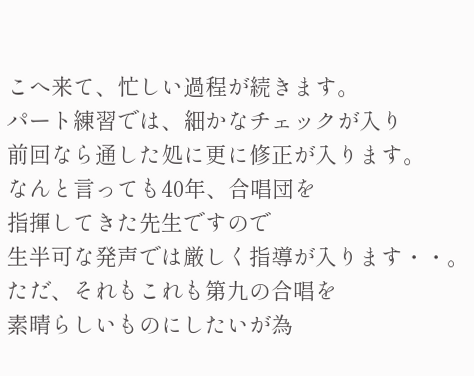こへ来て、忙しい過程が続きます。
パート練習では、細かなチェックが入り
前回なら通した処に更に修正が入ります。
なんと言っても40年、合唱団を
指揮してきた先生ですので
生半可な発声では厳しく指導が入ります・・。
ただ、それもこれも第九の合唱を
素晴らしいものにしたいが為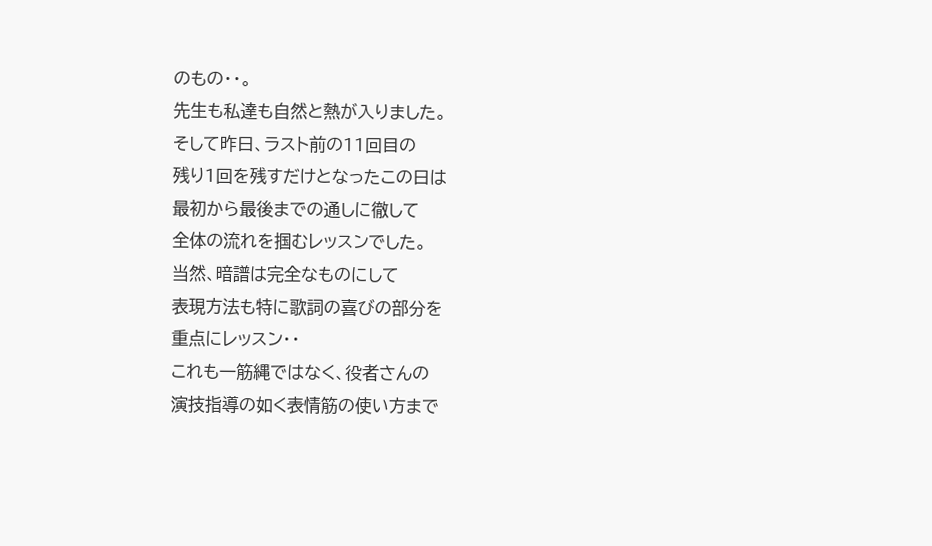のもの・・。
先生も私達も自然と熱が入りました。
そして昨日、ラスト前の11回目の
残り1回を残すだけとなったこの日は
最初から最後までの通しに徹して
全体の流れを掴むレッスンでした。
当然、暗譜は完全なものにして
表現方法も特に歌詞の喜びの部分を
重点にレッスン・・
これも一筋縄ではなく、役者さんの
演技指導の如く表情筋の使い方まで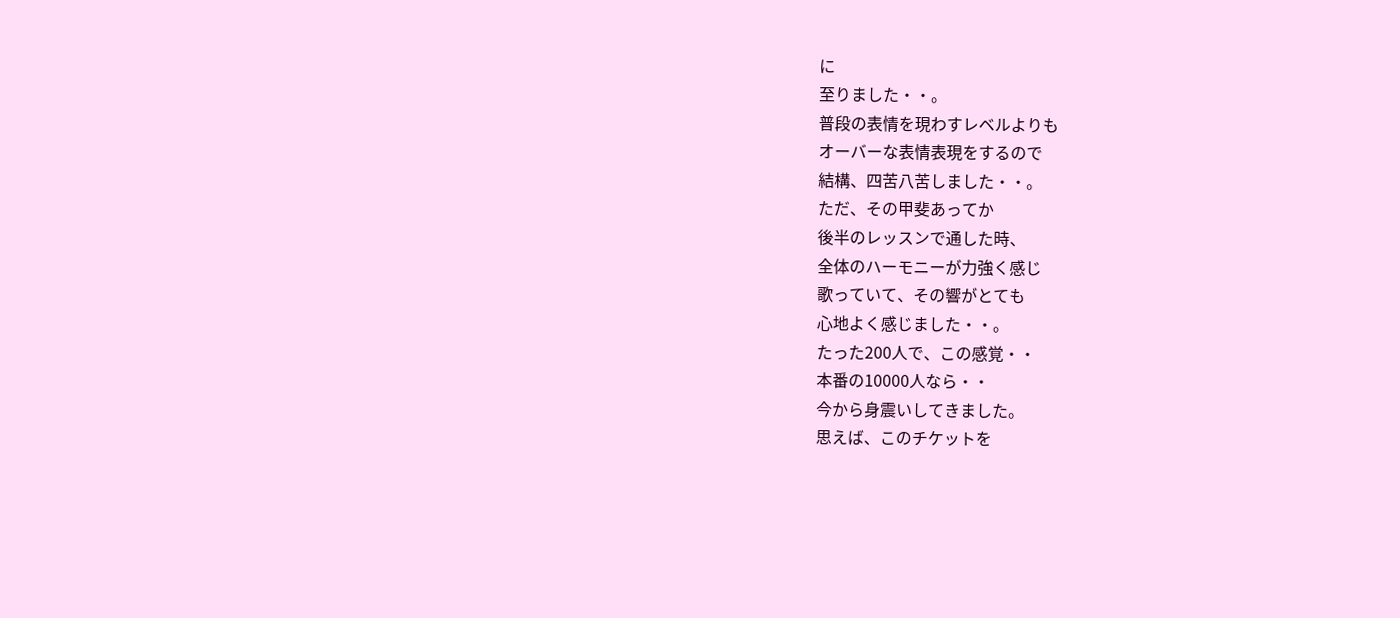に
至りました・・。
普段の表情を現わすレベルよりも
オーバーな表情表現をするので
結構、四苦八苦しました・・。
ただ、その甲斐あってか
後半のレッスンで通した時、
全体のハーモニーが力強く感じ
歌っていて、その響がとても
心地よく感じました・・。
たった200人で、この感覚・・
本番の10000人なら・・
今から身震いしてきました。
思えば、このチケットを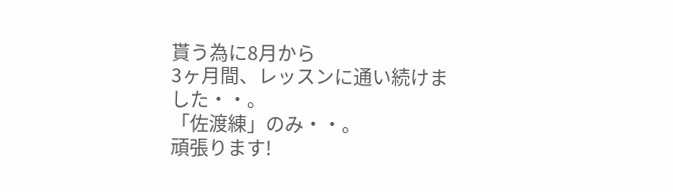貰う為に8月から
3ヶ月間、レッスンに通い続けました・・。
「佐渡練」のみ・・。
頑張ります!